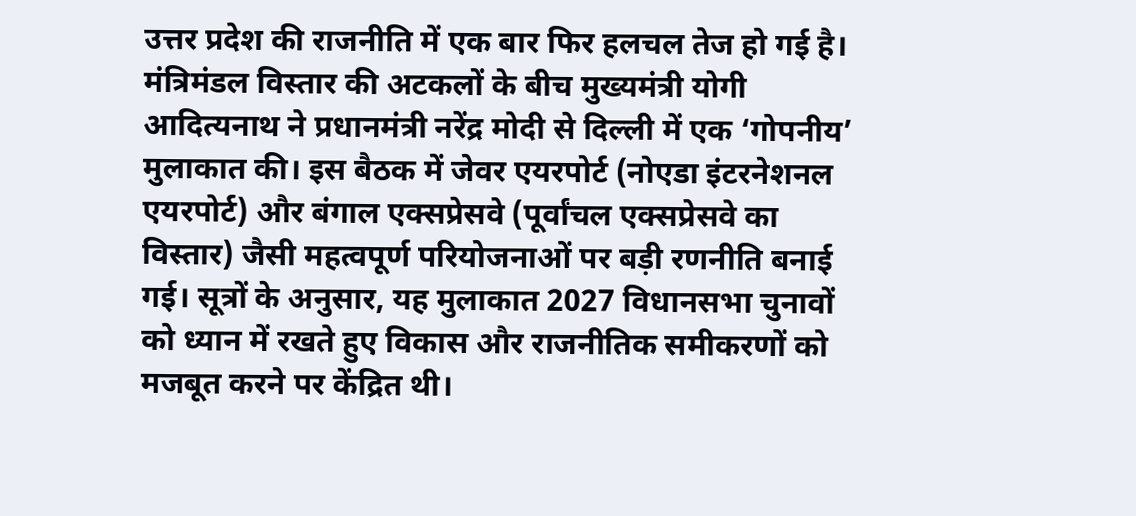उत्तर प्रदेश की राजनीति में एक बार फिर हलचल तेज हो गई है। मंत्रिमंडल विस्तार की अटकलों के बीच मुख्यमंत्री योगी आदित्यनाथ ने प्रधानमंत्री नरेंद्र मोदी से दिल्ली में एक ‘गोपनीय’ मुलाकात की। इस बैठक में जेवर एयरपोर्ट (नोएडा इंटरनेशनल एयरपोर्ट) और बंगाल एक्सप्रेसवे (पूर्वांचल एक्सप्रेसवे का विस्तार) जैसी महत्वपूर्ण परियोजनाओं पर बड़ी रणनीति बनाई गई। सूत्रों के अनुसार, यह मुलाकात 2027 विधानसभा चुनावों को ध्यान में रखते हुए विकास और राजनीतिक समीकरणों को मजबूत करने पर केंद्रित थी।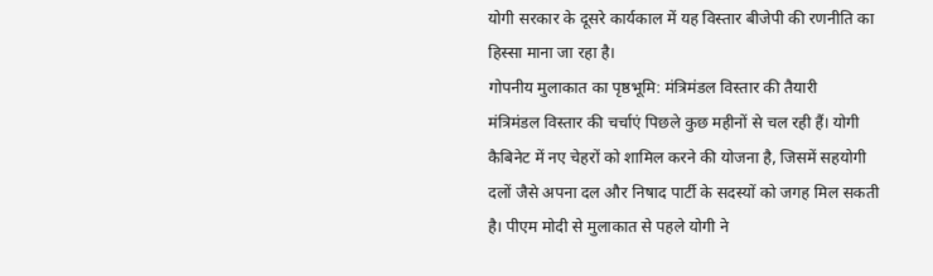योगी सरकार के दूसरे कार्यकाल में यह विस्तार बीजेपी की रणनीति का हिस्सा माना जा रहा है।
गोपनीय मुलाकात का पृष्ठभूमि: मंत्रिमंडल विस्तार की तैयारी
मंत्रिमंडल विस्तार की चर्चाएं पिछले कुछ महीनों से चल रही हैं। योगी कैबिनेट में नए चेहरों को शामिल करने की योजना है, जिसमें सहयोगी दलों जैसे अपना दल और निषाद पार्टी के सदस्यों को जगह मिल सकती है। पीएम मोदी से मुलाकात से पहले योगी ने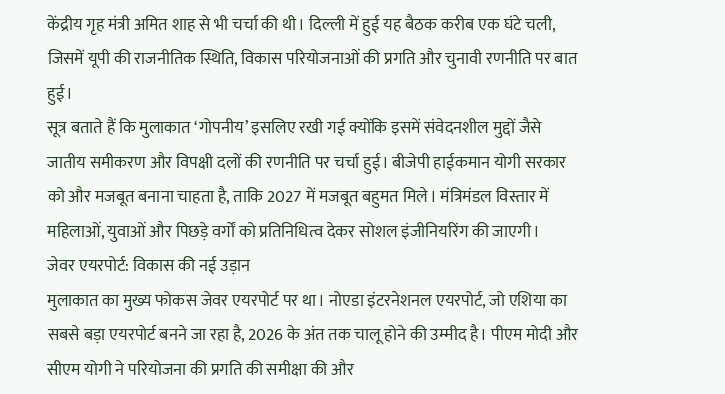केंद्रीय गृह मंत्री अमित शाह से भी चर्चा की थी। दिल्ली में हुई यह बैठक करीब एक घंटे चली, जिसमें यूपी की राजनीतिक स्थिति, विकास परियोजनाओं की प्रगति और चुनावी रणनीति पर बात हुई।
सूत्र बताते हैं कि मुलाकात ‘गोपनीय’ इसलिए रखी गई क्योंकि इसमें संवेदनशील मुद्दों जैसे जातीय समीकरण और विपक्षी दलों की रणनीति पर चर्चा हुई। बीजेपी हाईकमान योगी सरकार को और मजबूत बनाना चाहता है, ताकि 2027 में मजबूत बहुमत मिले। मंत्रिमंडल विस्तार में महिलाओं, युवाओं और पिछड़े वर्गों को प्रतिनिधित्व देकर सोशल इंजीनियरिंग की जाएगी।
जेवर एयरपोर्ट: विकास की नई उड़ान
मुलाकात का मुख्य फोकस जेवर एयरपोर्ट पर था। नोएडा इंटरनेशनल एयरपोर्ट, जो एशिया का सबसे बड़ा एयरपोर्ट बनने जा रहा है, 2026 के अंत तक चालू होने की उम्मीद है। पीएम मोदी और सीएम योगी ने परियोजना की प्रगति की समीक्षा की और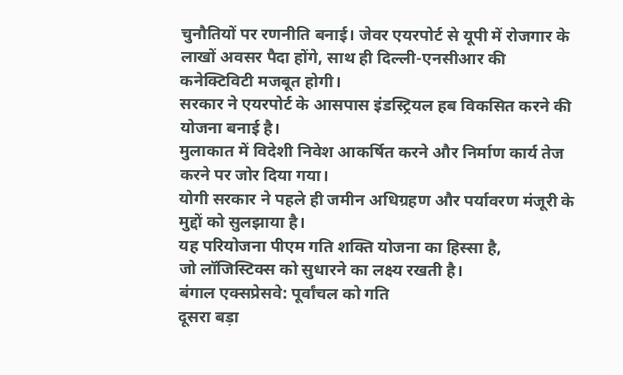चुनौतियों पर रणनीति बनाई। जेवर एयरपोर्ट से यूपी में रोजगार के लाखों अवसर पैदा होंगे, साथ ही दिल्ली-एनसीआर की कनेक्टिविटी मजबूत होगी।
सरकार ने एयरपोर्ट के आसपास इंडस्ट्रियल हब विकसित करने की योजना बनाई है।
मुलाकात में विदेशी निवेश आकर्षित करने और निर्माण कार्य तेज करने पर जोर दिया गया।
योगी सरकार ने पहले ही जमीन अधिग्रहण और पर्यावरण मंजूरी के मुद्दों को सुलझाया है।
यह परियोजना पीएम गति शक्ति योजना का हिस्सा है,
जो लॉजिस्टिक्स को सुधारने का लक्ष्य रखती है।
बंगाल एक्सप्रेसवे: पूर्वांचल को गति
दूसरा बड़ा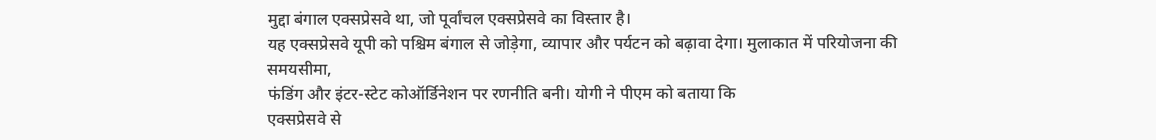मुद्दा बंगाल एक्सप्रेसवे था, जो पूर्वांचल एक्सप्रेसवे का विस्तार है।
यह एक्सप्रेसवे यूपी को पश्चिम बंगाल से जोड़ेगा, व्यापार और पर्यटन को बढ़ावा देगा। मुलाकात में परियोजना की समयसीमा,
फंडिंग और इंटर-स्टेट कोऑर्डिनेशन पर रणनीति बनी। योगी ने पीएम को बताया कि
एक्सप्रेसवे से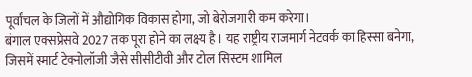पूर्वांचल के जिलों में औद्योगिक विकास होगा, जो बेरोजगारी कम करेगा।
बंगाल एक्सप्रेसवे 2027 तक पूरा होने का लक्ष्य है। यह राष्ट्रीय राजमार्ग नेटवर्क का हिस्सा बनेगा,
जिसमें स्मार्ट टेक्नोलॉजी जैसे सीसीटीवी और टोल सिस्टम शामिल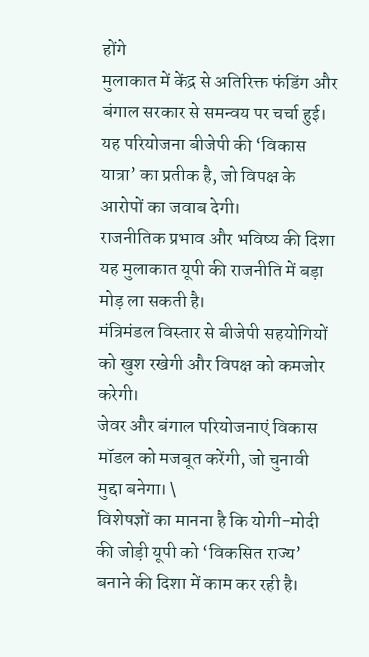होंगे
मुलाकात में केंद्र से अतिरिक्त फंडिंग और बंगाल सरकार से समन्वय पर चर्चा हुई।
यह परियोजना बीजेपी की ‘विकास यात्रा’ का प्रतीक है, जो विपक्ष के आरोपों का जवाब देगी।
राजनीतिक प्रभाव और भविष्य की दिशा
यह मुलाकात यूपी की राजनीति में बड़ा मोड़ ला सकती है।
मंत्रिमंडल विस्तार से बीजेपी सहयोगियों को खुश रखेगी और विपक्ष को कमजोर करेगी।
जेवर और बंगाल परियोजनाएं विकास मॉडल को मजबूत करेंगी, जो चुनावी मुद्दा बनेगा। \
विशेषज्ञों का मानना है कि योगी-मोदी की जोड़ी यूपी को ‘विकसित राज्य’ बनाने की दिशा में काम कर रही है।